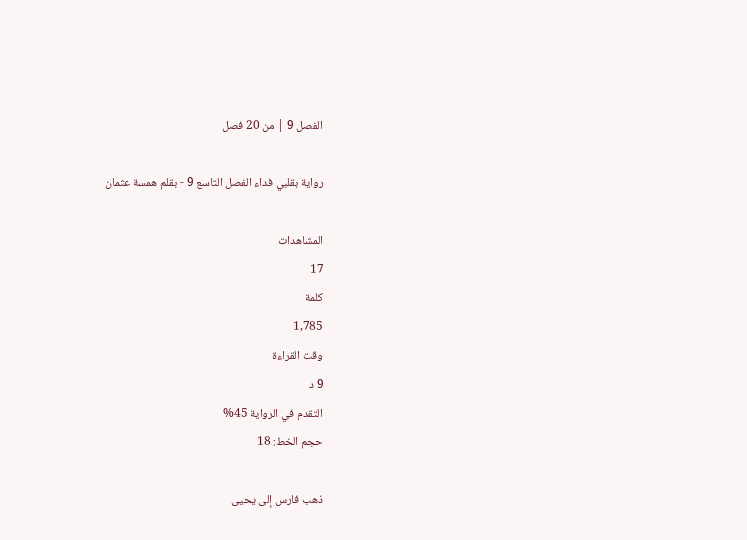الفصل 9 | من 20 فصل

رواية بقلبي فداء الفصل التاسع 9 - بقلم همسة عثمان

المشاهدات
17
كلمة
1,785
وقت القراءة
9 د
التقدم في الرواية 45%
حجم الخط: 18

ذهب فارس إلى يحيى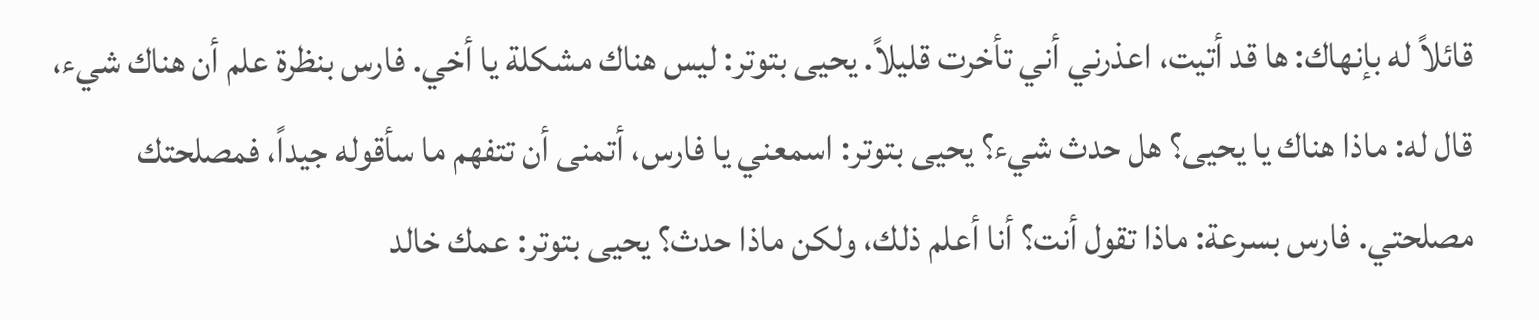قائلاً له بإنهاك: ها قد أتيت، اعذرني أني تأخرت قليلاً. يحيى بتوتر: ليس هناك مشكلة يا أخي. فارس بنظرة علم أن هناك شيء، قال له: ماذا هناك يا يحيى؟ هل حدث شيء؟ يحيى بتوتر: اسمعني يا فارس، أتمنى أن تتفهم ما سأقوله جيداً، فمصلحتك مصلحتي. فارس بسرعة: ماذا تقول أنت؟ أنا أعلم ذلك، ولكن ماذا حدث؟ يحيى بتوتر: عمك خالد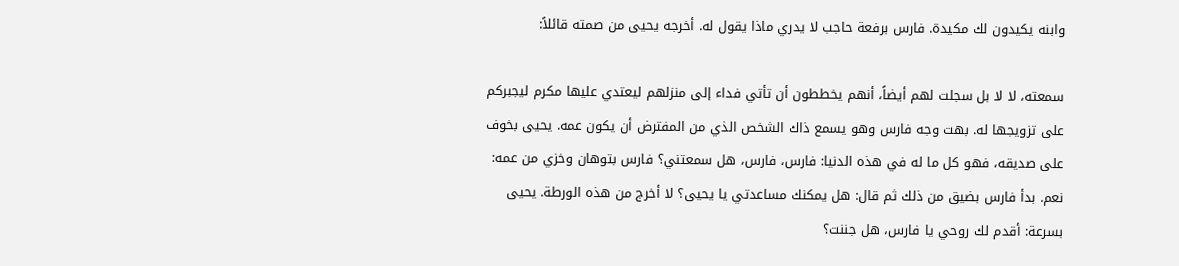وابنه يكيدون لك مكيدة. فارس برفعة حاجب لا يدري ماذا يقول له. أخرجه يحيى من صمته قائلاً:

سمعته، لا لا بل سجلت لهم أيضاً، أنهم يخططون أن تأتي فداء إلى منزلهم ليعتدي عليها مكرم ليجبركم على تزويجها له. بهت وجه فارس وهو يسمع ذاك الشخص الذي من المفترض أن يكون عمه. يحيى بخوف على صديقه، فهو كل ما له في هذه الدنيا: فارس، فارس، هل سمعتني؟ فارس بتوهان وخزي من عمه: نعم. بدأ فارس بضيق من ذلك ثم قال: هل يمكنك مساعدتي يا يحيى؟ لا أخرج من هذه الورطة. يحيى بسرعة: أقدم لك روحي يا فارس، هل جننت؟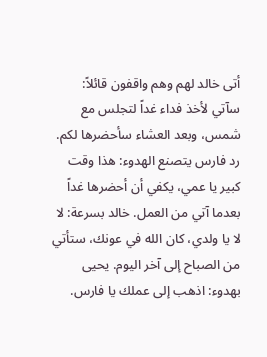أتى خالد لهم وهم واقفون قائلاً: سآتي لأخذ فداء غداً لتجلس مع شمس، وبعد العشاء سأحضرها لكم. رد فارس يتصنع الهدوء: هذا وقت كبير يا عمي، يكفي أن أحضرها غداً بعدما آتي من العمل. خالد بسرعة: لا لا يا ولدي، كان الله في عونك، ستأتي من الصباح إلى آخر اليوم. يحيى بهدوء: اذهب إلى عملك يا فارس.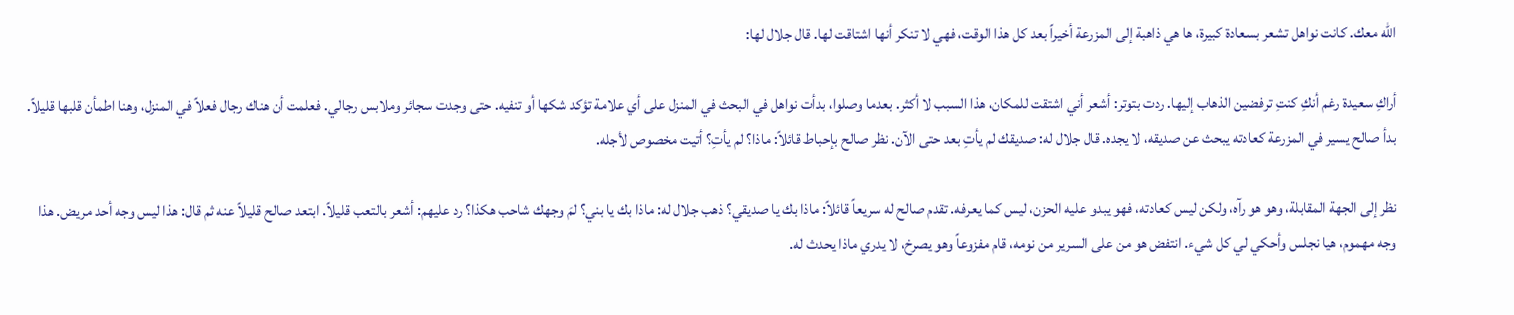الله معك. كانت نواهل تشعر بسعادة كبيرة، ها هي ذاهبة إلى المزرعة أخيراً بعد كل هذا الوقت، فهي لا تنكر أنها اشتاقت لها. قال جلال لها:

أراكِ سعيدة رغم أنكِ كنتِ ترفضين الذهاب إليها. ردت بتوتر: أشعر أني اشتقت للمكان، هذا السبب لا أكثر. بعدما وصلوا، بدأت نواهل في البحث في المنزل على أي علامة تؤكد شكها أو تنفيه. حتى وجدت سجائر وملابس رجالي. فعلمت أن هناك رجال فعلاً في المنزل، وهنا اطمأن قلبها قليلاً. بدأ صالح يسير في المزرعة كعادته يبحث عن صديقه، لا يجده. قال جلال له: صديقك لم يأتِ بعد حتى الآن. نظر صالح بإحباط قائلاً: ماذا؟ لم يأتِ؟ أتيت مخصوص لأجله.

نظر إلى الجهة المقابلة، وهو هو رآه، ولكن ليس كعادته، فهو يبدو عليه الحزن، ليس كما يعرفه. تقدم صالح له سريعاً قائلاً: ماذا بك يا صديقي؟ ذهب جلال له: ماذا بك يا بني؟ لمَ وجهك شاحب هكذا؟ رد عليهم: أشعر بالتعب قليلاً. ابتعد صالح قليلاً عنه ثم قال: هذا ليس وجه أحد مريض. هذا وجه مهموم، هيا نجلس وأحكي لي كل شيء. انتفض هو من على السرير من نومه، قام مفزوعاً وهو يصرخ، لا يدري ماذا يحدث له.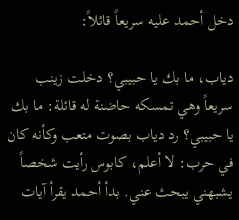دخل أحمد عليه سريعاً قائلاً:

دياب، ما بك يا حبيبي؟ دخلت زينب سريعاً وهي تمسكه حاضنة له قائلة: ما بك يا حبيبي؟ رد دياب بصوت متعب وكأنه كان في حرب: لا أعلم، كابوس رأيت شخصاً يشبهني يبحث عني. بدأ أحمد يقرأ آيات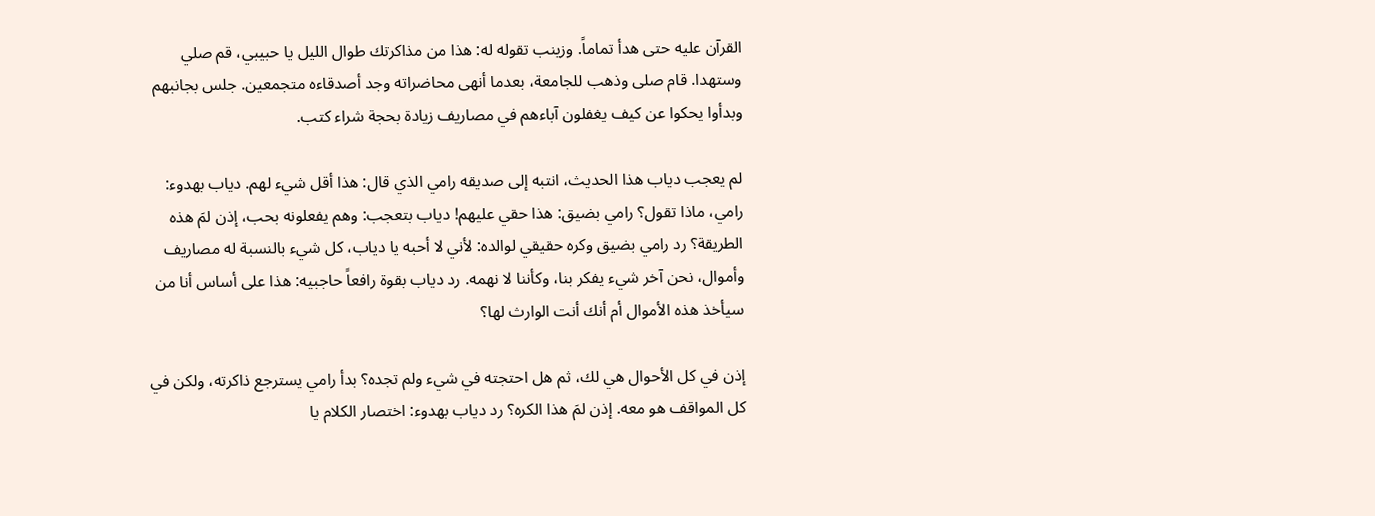القرآن عليه حتى هدأ تماماً. وزينب تقوله له: هذا من مذاكرتك طوال الليل يا حبيبي، قم صلي وستهدا. قام صلى وذهب للجامعة، بعدما أنهى محاضراته وجد أصدقاءه متجمعين. جلس بجانبهم وبدأوا يحكوا عن كيف يغفلون آباءهم في مصاريف زيادة بحجة شراء كتب.

لم يعجب دياب هذا الحديث، انتبه إلى صديقه رامي الذي قال: هذا أقل شيء لهم. دياب بهدوء: رامي، ماذا تقول؟ رامي بضيق: هذا حقي عليهم! دياب بتعجب: وهم يفعلونه بحب، إذن لمَ هذه الطريقة؟ رد رامي بضيق وكره حقيقي لوالده: لأني لا أحبه يا دياب، كل شيء بالنسبة له مصاريف وأموال، نحن آخر شيء يفكر بنا، وكأننا لا نهمه. رد دياب بقوة رافعاً حاجبيه: هذا على أساس أنا من سيأخذ هذه الأموال أم أنك أنت الوارث لها؟

إذن في كل الأحوال هي لك، ثم هل احتجته في شيء ولم تجده؟ بدأ رامي يسترجع ذاكرته، ولكن في كل المواقف هو معه. إذن لمَ هذا الكره؟ رد دياب بهدوء: اختصار الكلام يا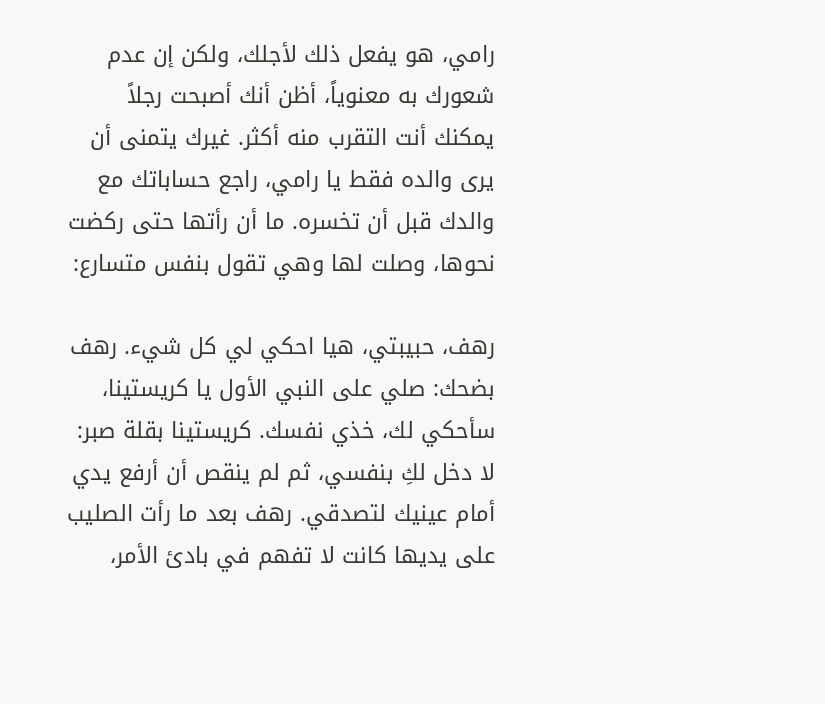رامي، هو يفعل ذلك لأجلك، ولكن إن عدم شعورك به معنوياً، أظن أنك أصبحت رجلاً يمكنك أنت التقرب منه أكثر. غيرك يتمنى أن يرى والده فقط يا رامي، راجع حساباتك مع والدك قبل أن تخسره. ما أن رأتها حتى ركضت نحوها، وصلت لها وهي تقول بنفس متسارع:

رهف، حبيبتي، هيا احكي لي كل شيء. رهف بضحك: صلي على النبي الأول يا كريستينا، سأحكي لك، خذي نفسك. كريستينا بقلة صبر: لا دخل لكِ بنفسي، ثم لم ينقص أن أرفع يدي أمام عينيك لتصدقي. رهف بعد ما رأت الصليب على يديها كانت لا تفهم في بادئ الأمر،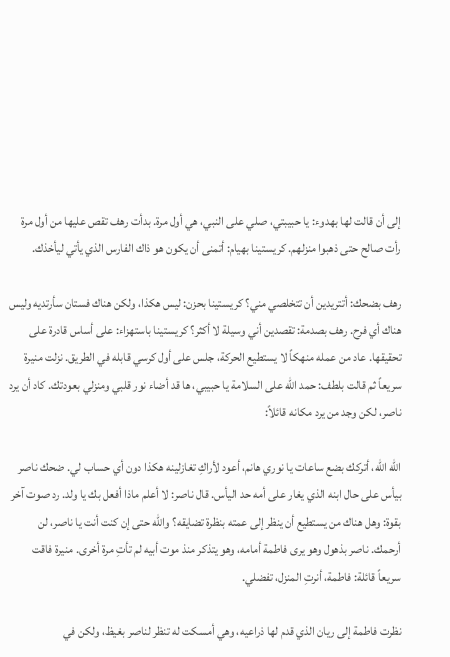إلى أن قالت لها بهدوء: يا حبيبتي، صلي على النبي، هي أول مرة. بدأت رهف تقص عليها من أول مرة رأت صالح حتى ذهبوا منزلهم. كريستينا بهيام: أتمنى أن يكون هو ذاك الفارس الذي يأتي ليأخذك.

رهف بضحك: أتتريدين أن تتخلصي مني؟ كريستينا بحزن: ليس هكذا، ولكن هناك فستان سأرتديه وليس هناك أي فرح. رهف بصدمة: تقصدين أني وسيلة لا أكثر؟ كريستينا باستهزاء: على أساس قادرة على تحقيقها. عاد من عمله منهكاً لا يستطيع الحركة، جلس على أول كرسي قابله في الطريق. نزلت منيرة سريعاً ثم قالت بلطف: حمد الله على السلامة يا حبيبي، ها قد أضاء نور قلبي ومنزلي بعودتك. كاد أن يرد ناصر، لكن وجد من يرد مكانه قائلاً:

الله الله، أتركك بضع ساعات يا نوري هانم، أعود لأراكِ تغازلينه هكذا دون أي حساب لي. ضحك ناصر بيأس على حال ابنه الذي يغار على أمه حد اليأس. قال ناصر: لا أعلم ماذا أفعل بك يا ولد. رد صوت آخر بقوة: وهل هناك من يستطيع أن ينظر إلى عمته بنظرة تضايقه؟ والله حتى إن كنت أنت يا ناصر، لن أرحمك. ناصر بذهول وهو يرى فاطمة أمامه، وهو يتذكر منذ موت أبيه لم تأتِ مرة أخرى. منيرة فاقت سريعاً قائلة: فاطمة، أنرتِ المنزل، تفضلي.

نظرت فاطمة إلى ريان الذي قدم لها ذراعيه، وهي أمسكت له تنظر لناصر بغيظ، ولكن في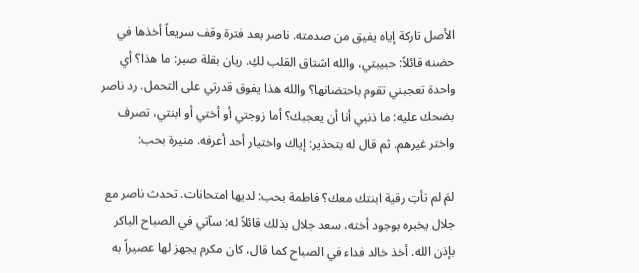الأصل تاركة إياه يفيق من صدمته. ناصر بعد فترة وقف سريعاً أخذها في حضنه قائلاً: حبيبتي، والله اشتاق القلب لكِ. ريان بقلة صبر: ما هذا؟ أي واحدة تعجبني تقوم باحتضانها؟ والله هذا يفوق قدرتي على التحمل. رد ناصر بضحك عليه: ما ذنبي أنا أن يعجبك؟ أما زوجتي أو أختي أو ابنتي، تصرف واختر غيرهم. ثم قال له بتحذير: إياك واختيار أحد أعرفه. منيرة بحب:

لمَ لم تأتِ رقية ابنتك معك؟ فاطمة بحب: لديها امتحانات. تحدث ناصر مع جلال يخبره بوجود أخته، سعد جلال بذلك قائلاً له: سآتي في الصباح الباكر بإذن الله. أخذ خالد فداء في الصباح كما قال، كان مكرم يجهز لها عصيراً به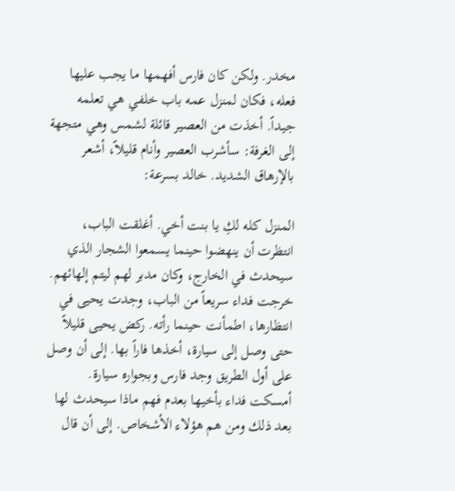مخدر. ولكن كان فارس أفهمها ما يجب عليها فعله، فكان لمنزل عمه باب خلفي هي تعلمه جيداً. أخذت من العصير قائلة لشمس وهي متجهة إلى الغرفة: سأشرب العصير وأنام قليلاً، أشعر بالإرهاق الشديد. خالد بسرعة:

المنزل كله لكِ يا بنت أخي. أغلقت الباب، انتظرت أن ينهضوا حينما يسمعوا الشجار الذي سيحدث في الخارج، وكان مدبر لهم ليتم إلهائهم. خرجت فداء سريعاً من الباب، وجدت يحيى في انتظارها، اطمأنت حينما رأته. ركض يحيى قليلاً حتى وصل إلى سيارة، أخذها فاراً بها. إلى أن وصل على أول الطريق وجد فارس وبجواره سيارة. أمسكت فداء بأخيها بعدم فهم ماذا سيحدث لها بعد ذلك ومن هم هؤلاء الأشخاص. إلى أن قال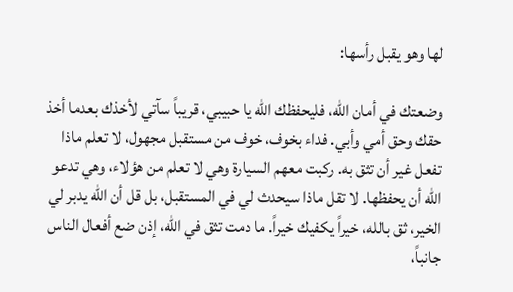لها وهو يقبل رأسها:

وضعتك في أمان الله، فليحفظك الله يا حبيبي، قريباً سآتي لأخذك بعدما أخذ حقك وحق أمي وأبي. فداء بخوف، خوف من مستقبل مجهول، لا تعلم ماذا تفعل غير أن تثق به. ركبت معهم السيارة وهي لا تعلم من هؤلاء، وهي تدعو الله أن يحفظها. لا تقل ماذا سيحدث لي في المستقبل، بل قل أن الله يدبر لي الخير، ثق بالله، خيراً يكفيك خيراً. ما دمت تثق في الله، إذن ضع أفعال الناس جانباً،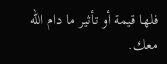فلها قيمة أو تأثير ما دام الله معك.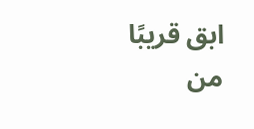ابق قريبًا من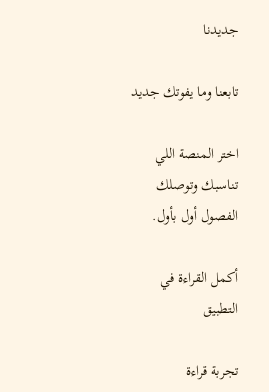جديدنا

تابعنا وما يفوتك جديد

اختر المنصة اللي تناسبك وتوصلك الفصول أول بأول.

أكمل القراءة في التطبيق

تجربة قراءة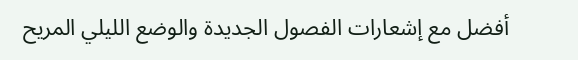أفضل مع إشعارات الفصول الجديدة والوضع الليلي المريح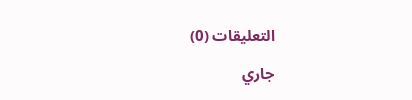التعليقات (0)

جاري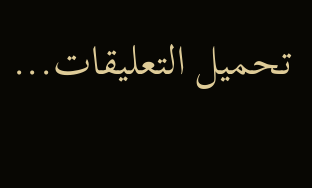تحميل التعليقات...